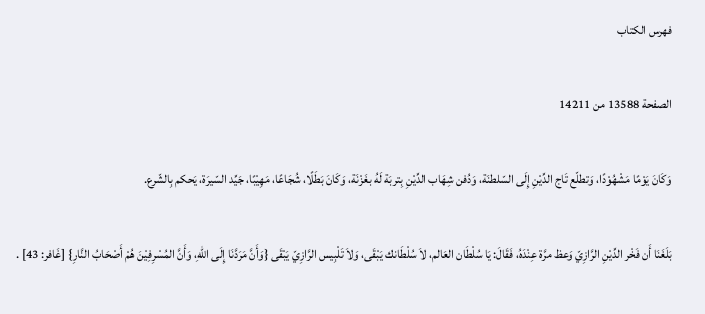فهرس الكتاب

الصفحة 13588 من 14211

وَكَانَ يَوْمًا مَشْهُوْدًا، وَتطلّع تَاج الدِّيْنِ إِلَى السّلطنَة، وَدُفن شِهَاب الدِّيْنِ بِتربَة لَهُ بغَزْنَة، وَكَانَ بَطَلًا، شُجَاعًا، مَهِيْبًا، جَيِّد السّيرَة، يَحكم بِالشّرع.

بَلَغَنَا أَن فَخْر الدِّيْنِ الرَّازِيّ وَعظ مرَّة عِنْدَهُ، فَقَالَ: يَا سُلْطَان العَالم، لاَ سُلْطَانك يَبْقَى، وَلاَ تَلْبِيس الرَّازِيّ يَبْقَى {وَأَنَّ مَرَدَّنَا إِلَى اللهِ، وَأَنَّ المُسْرِفِيْنَ هُمْ أَصْحَابُ النَّارِ} [غَافر: 43] .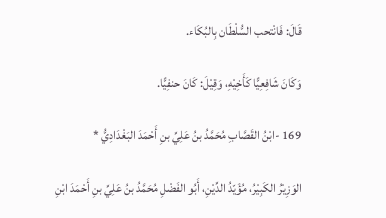قَالَ: فَانْتحب السُّلْطَان بِالبُكَاء.

وَكَانَ شَافِعِيًّا كَأَخِيْهِ، وَقِيْلَ: كَانَ حنفِيًّا.

169 -ابْنُ القَصَّابِ مُحَمَّدُ بنُ عَلِيِّ بنِ أَحْمَدَ البَغْدَادِيُّ *

الوَزِيْرُ الكَبِيْرُ، مُؤَيّدُ الدِّيْنِ، أَبُو الفَضْلِ مُحَمَّدُ بنُ عَلِيِّ بنِ أَحْمَدَ ابْنِ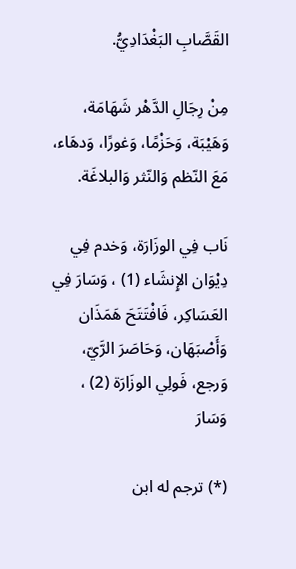القَصَّابِ البَغْدَادِيُّ.

مِنْ رِجَالِ الدَّهْر شَهَامَة، وَهَيْبَة، وَحَزْمًا، وَغورًا، وَدهَاء، مَعَ النّظم وَالنّثر وَالبلاغَة.

نَاب فِي الوزَارَة، وَخدم فِي دِيْوَان الإِنشَاء (1) ، وَسَارَ فِي العَسَاكِر، فَافْتَتَحَ هَمَذَان وَأَصْبَهَان، وَحَاصَرَ الرَّيّ، وَرجع، فَولِي الوزَارَة (2) ، وَسَارَ

(*) ترجم له ابن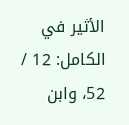الأثير في الكامل: 12 / 52، وابن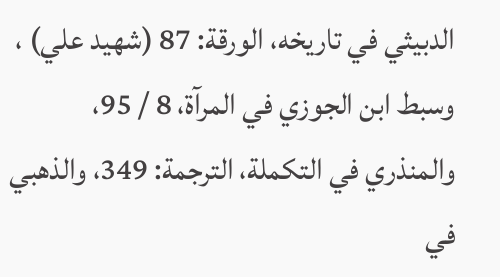الدبيثي في تاريخه، الورقة: 87 (شهيد علي) ، وسبط ابن الجوزي في المرآة، 8 / 95، والمنذري في التكملة، الترجمة: 349، والذهبي في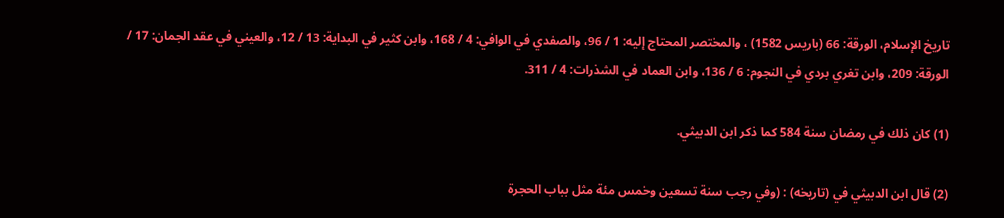تاريخ الإسلام، الورقة: 66 (باريس 1582) ، والمختصر المحتاج إليه: 1 / 96، والصفدي في الوافي: 4 / 168، وابن كثير في البداية: 13 / 12، والعيني في عقد الجمان: 17 / الورقة: 209، وابن تغري بردي في النجوم: 6 / 136، وابن العماد في الشذرات: 4 / 311.

(1) كان ذلك في رمضان سنة 584 كما ذكر ابن الدبيثي.

(2) قال ابن الدبيثي في (تاريخه) : (وفي رجب سنة تسعين وخمس مئة مثل بباب الحجرة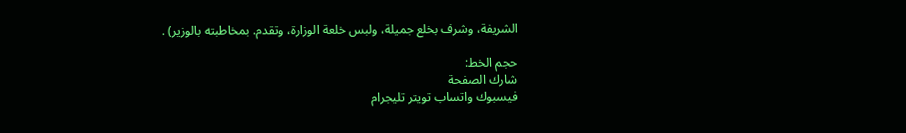الشريفة، وشرف بخلع جميلة، ولبس خلعة الوزارة، وتقدم. بمخاطبته بالوزير) .

حجم الخط:
شارك الصفحة
فيسبوك واتساب تويتر تليجرام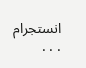انستجرام
. . .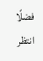فضلًا انتظر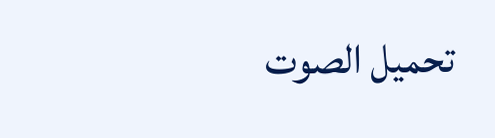تحميل الصوت